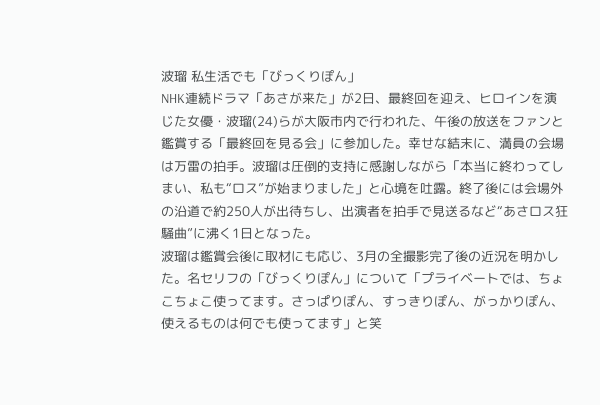波瑠 私生活でも「びっくりぽん」
NHK連続ドラマ「あさが来た」が2日、最終回を迎え、ヒロインを演じた女優・波瑠(24)らが大阪市内で行われた、午後の放送をファンと鑑賞する「最終回を見る会」に参加した。幸せな結末に、満員の会場は万雷の拍手。波瑠は圧倒的支持に感謝しながら「本当に終わってしまい、私も“ロス”が始まりました」と心境を吐露。終了後には会場外の沿道で約250人が出待ちし、出演者を拍手で見送るなど“あさロス狂騒曲”に沸く1日となった。
波瑠は鑑賞会後に取材にも応じ、3月の全撮影完了後の近況を明かした。名セリフの「びっくりぽん」について「プライベートでは、ちょこちょこ使ってます。さっぱりぽん、すっきりぽん、がっかりぽん、使えるものは何でも使ってます」と笑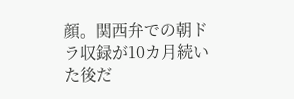顔。関西弁での朝ドラ収録が10カ月続いた後だ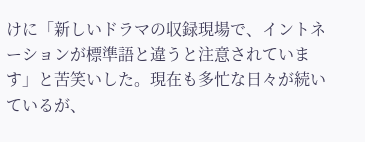けに「新しいドラマの収録現場で、イントネーションが標準語と違うと注意されています」と苦笑いした。現在も多忙な日々が続いているが、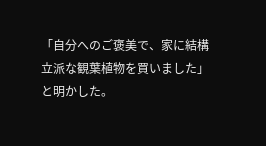「自分へのご褒美で、家に結構立派な観葉植物を買いました」と明かした。